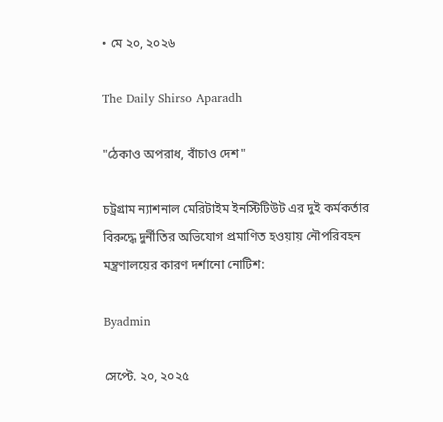• মে ২০, ২০২৬

The Daily Shirso Aparadh

"ঠেকাও অপরাধ, বাঁচাও দেশ"

চট্রগ্রাম ন্যাশনাল মেরিটাইম ইনস্টিটিউট এর দুই কর্মকর্তার বিরুদ্ধে দুর্নীতির অভিযোগ প্রমাণিত হওয়ায় নৌপরিবহন মন্ত্রণালয়ের কারণ দর্শানো নোটিশ:

Byadmin

সেপ্টে. ২০, ২০২৫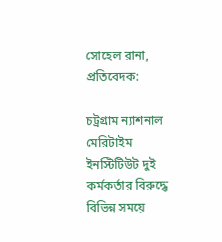সোহেল রানা, প্রতিবেদক:

চট্রগ্রাম ন্যাশনাল মেরিটাইম ইনস্টিটিউট দুই কর্মকর্তার বিরুদ্ধে বিভিন্ন সময়ে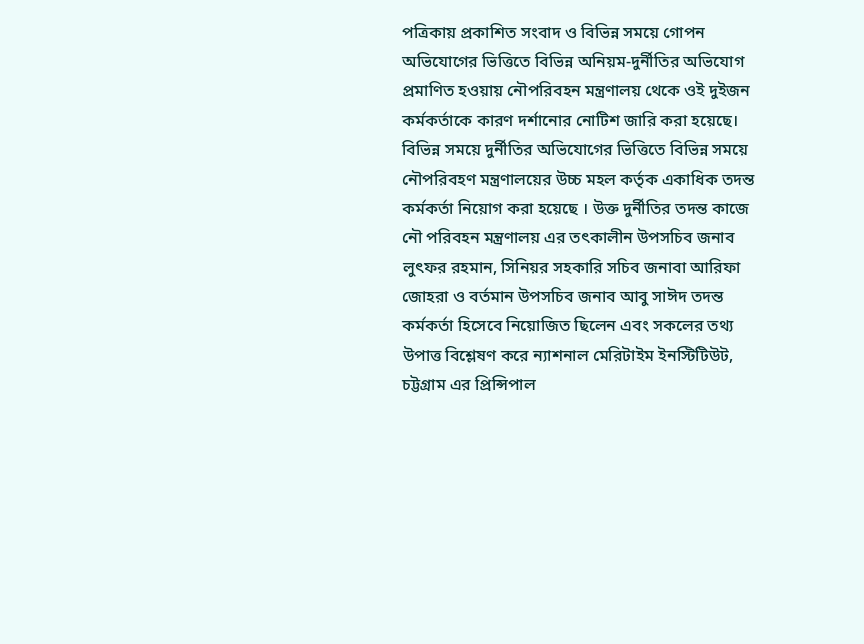পত্রিকায় প্রকাশিত সংবাদ ও বিভিন্ন সময়ে গোপন অভিযোগের ভিত্তিতে বিভিন্ন অনিয়ম-দুর্নীতির অভিযোগ প্রমাণিত হওয়ায় নৌপরিবহন মন্ত্রণালয় থেকে ওই দুইজন কর্মকর্তাকে কারণ দর্শানোর নোটিশ জারি করা হয়েছে।
বিভিন্ন সময়ে দুর্নীতির অভিযোগের ভিত্তিতে বিভিন্ন সময়ে নৌপরিবহণ মন্ত্রণালয়ের উচ্চ মহল কর্তৃক একাধিক তদন্ত কর্মকর্তা নিয়োগ করা হয়েছে । উক্ত দুর্নীতির তদন্ত কাজে নৌ পরিবহন মন্ত্রণালয় এর তৎকালীন উপসচিব জনাব লুৎফর রহমান, সিনিয়র সহকারি সচিব জনাবা আরিফা জোহরা ও বর্তমান উপসচিব জনাব আবু সাঈদ তদন্ত কর্মকর্তা হিসেবে নিয়োজিত ছিলেন এবং সকলের তথ্য উপাত্ত বিশ্লেষণ করে ন্যাশনাল মেরিটাইম ইনস্টিটিউট, চট্টগ্রাম এর প্রিন্সিপাল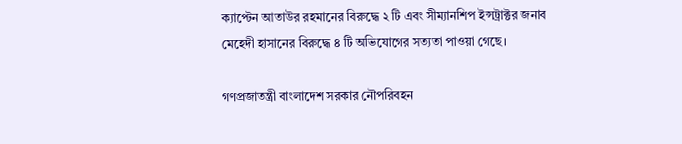ক্যাপ্টেন আতাউর রহমানের বিরুদ্ধে ২ টি এবং সীম্যানশিপ ইন্সট্রাক্টর জনাব মেহেদী হাসানের বিরুদ্ধে ৪ টি অভিযোগের সত্যতা পাওয়া গেছে।

গণপ্রজাতন্ত্রী বাংলাদেশ সরকার নৌপরিবহন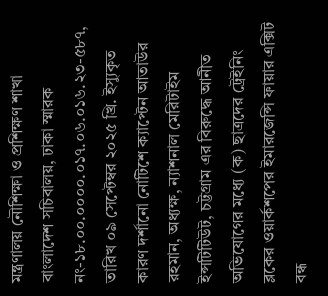মন্ত্রণালয় নৌশিক্ষা ও প্রশিক্ষণ শাখা বাংলাদেশ সচিবালয়, ঢাকা স্মারক নং-১৮.০০.০০০০.০১৭.০৬.০১৬.২৩-৫৮৭, তারিখ ০৯ সেপ্টেম্বর ২০২৫ খ্রি. ইস্যুকৃত কারণ দর্শানো নোটিশে ক্যাপ্টেন আতাউর রহমান, অধ্যক্ষ, ন্যাশনাল মেরিটাইম ইন্সটিটিউট, চট্টগ্রাম এর বিরুদ্ধে আনীত অভিযোগের মধ্যে (ক) ছাত্রদের ট্রেইনিং ব্লকের ওয়ার্কশপের ইমারজেন্সি ফায়ার এক্সিট বন্ধ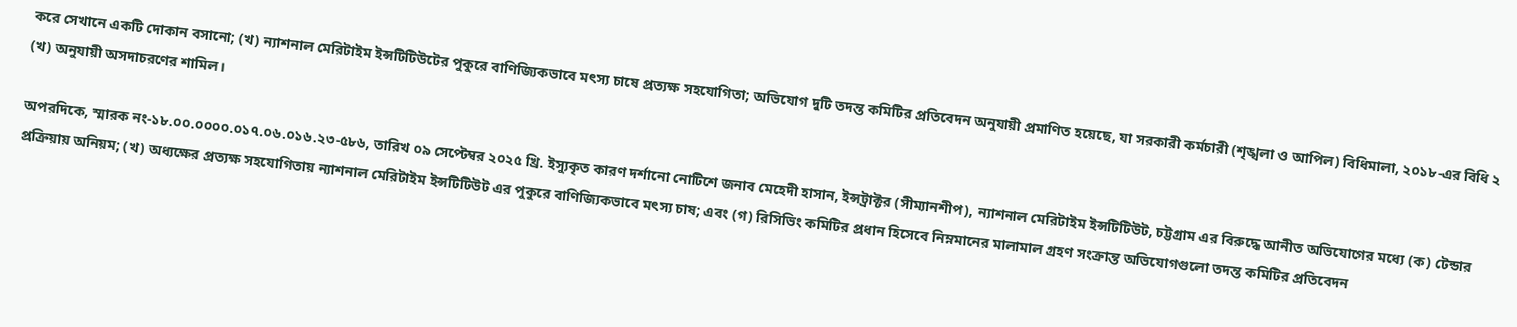করে সেখানে একটি দোকান বসানো; (খ) ন্যাশনাল মেরিটাইম ইন্সটিটিউটের পুকুরে বাণিজ্যিকভাবে মৎস্য চাষে প্রত্যক্ষ সহযোগিতা; অভিযোগ দুটি তদন্ত কমিটির প্রতিবেদন অনুযায়ী প্রমাণিত হয়েছে, যা সরকারী কর্মচারী (শৃঙ্খলা ও আপিল) বিধিমালা, ২০১৮-এর বিধি ২ (খ) অনুযায়ী অসদাচরণের শামিল।

অপরদিকে, স্মারক নং-১৮.০০.০০০০.০১৭.০৬.০১৬.২৩-৫৮৬, তারিখ ০৯ সেপ্টেম্বর ২০২৫ খ্রি. ইস্যুকৃত কারণ দর্শানো নোটিশে জনাব মেহেদী হাসান, ইন্সট্রাক্টর (সীম্যানশীপ), ন্যাশনাল মেরিটাইম ইন্সটিটিউট, চট্টগ্রাম এর বিরুদ্ধে আনীত অভিযোগের মধ্যে (ক) টেন্ডার প্রক্রিয়ায় অনিয়ম; (খ) অধ্যক্ষের প্রত্যক্ষ সহযোগিতায় ন্যাশনাল মেরিটাইম ইন্সটিটিউট এর পুকুরে বাণিজ্যিকভাবে মৎস্য চাষ; এবং (গ) রিসিভিং কমিটির প্রধান হিসেবে নিম্নমানের মালামাল গ্রহণ সংক্রান্ত অভিযোগগুলো তদন্ত কমিটির প্রতিবেদন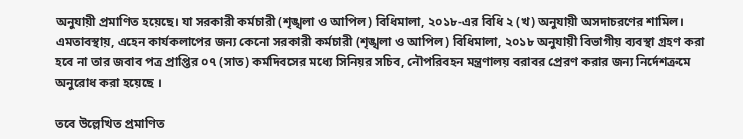অনুযায়ী প্রমাণিত হয়েছে। যা সরকারী কর্মচারী (শৃঙ্খলা ও আপিল) বিধিমালা, ২০১৮-এর বিধি ২ (খ) অনুযায়ী অসদাচরণের শামিল।
এমতাবস্থায়, এহেন কার্যকলাপের জন্য কেনো সরকারী কর্মচারী (শৃঙ্খলা ও আপিল) বিধিমালা, ২০১৮ অনুযায়ী বিভাগীয় ব্যবস্থা গ্রহণ করা হবে না তার জবাব পত্র প্রাপ্তির ০৭ (সাত) কর্মদিবসের মধ্যে সিনিয়র সচিব, নৌপরিবহন মন্ত্রণালয় বরাবর প্রেরণ করার জন্য নির্দেশক্রমে অনুরোধ করা হয়েছে ।

তবে উল্লেখিত প্রমাণিত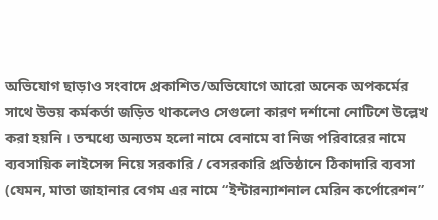অভিযোগ ছাড়াও সংবাদে প্রকাশিত/অভিযোগে আরো অনেক অপকর্মের সাথে উভয় কর্মকর্তা জড়িত থাকলেও সেগুলো কারণ দর্শানো নোটিশে উল্লেখ করা হয়নি । তন্মধ্যে অন্যতম হলো নামে বেনামে বা নিজ পরিবারের নামে ব্যবসায়িক লাইসেন্স নিয়ে সরকারি / বেসরকারি প্রতিষ্ঠানে ঠিকাদারি ব্যবসা (যেমন, মাতা জাহানার বেগম এর নামে “ইন্টারন্যাশনাল মেরিন কর্পোরেশন”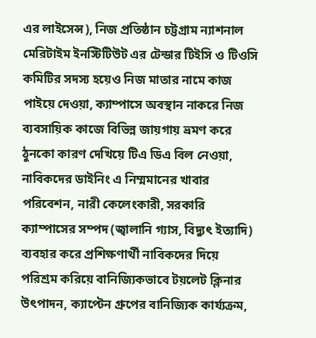এর লাইসেন্স), নিজ প্রতিষ্ঠান চট্টগ্রাম ন্যাশনাল মেরিটাইম ইনস্টিটিউট এর টেন্ডার টিইসি ও টিওসি কমিটির সদস্য হয়েও নিজ মাতার নামে কাজ পাইয়ে দেওয়া, ক্যাম্পাসে অবস্থান নাকরে নিজ ব্যবসায়িক কাজে বিভিন্ন জায়গায় ভ্রমণ করে ঠুনকো কারণ দেখিয়ে টিএ ডিএ বিল নেওয়া, নাবিকদের ডাইনিং এ নিম্মমানের খাবার পরিবেশন, নারী কেলেংকারী, সরকারি ক্যাম্পাসের সম্পদ (জ্বালানি গ্যাস, বিদ্যুৎ ইত্যাদি) ব্যবহার করে প্রশিক্ষণার্থী নাবিকদের দিয়ে পরিশ্রম করিয়ে বানিজ্যিকভাবে টয়লেট ক্লিনার উৎপাদন, ক্যাপ্টেন গ্রুপের বানিজ্যিক কার্য্যক্রম,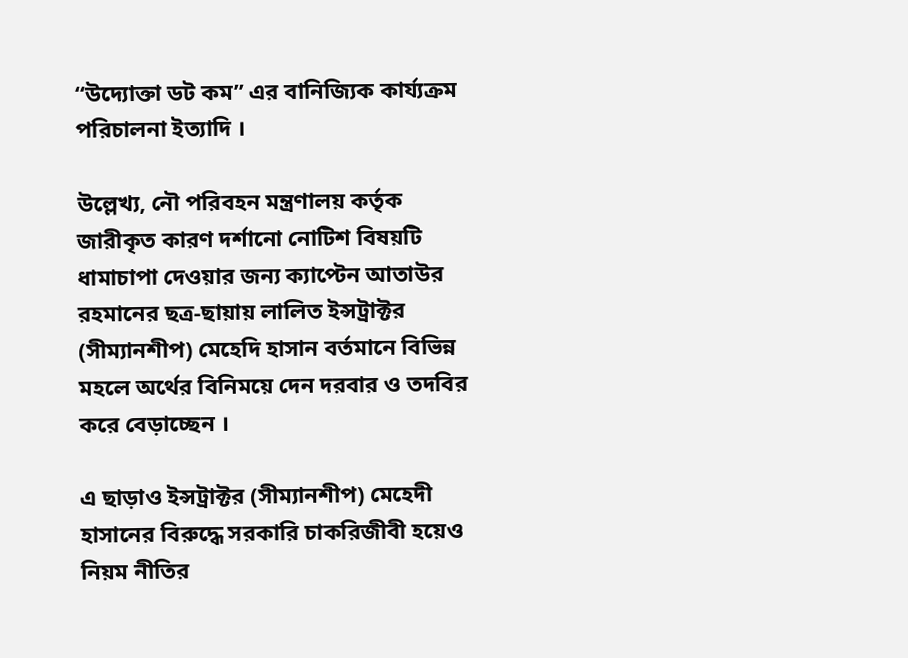“উদ্যোক্তা ডট কম” এর বানিজ্যিক কার্য্যক্রম পরিচালনা ইত্যাদি ।

উল্লেখ্য, নৌ পরিবহন মন্ত্রণালয় কর্তৃক জারীকৃত কারণ দর্শানো নোটিশ বিষয়টি ধামাচাপা দেওয়ার জন্য ক্যাপ্টেন আতাউর রহমানের ছত্র-ছায়ায় লালিত ইন্সট্রাক্টর (সীম্যানশীপ) মেহেদি হাসান বর্তমানে বিভিন্ন মহলে অর্থের বিনিময়ে দেন দরবার ও তদবির করে বেড়াচ্ছেন ।

এ ছাড়াও ইন্সট্রাক্টর (সীম্যানশীপ) মেহেদী হাসানের বিরুদ্ধে সরকারি চাকরিজীবী হয়েও নিয়ম নীতির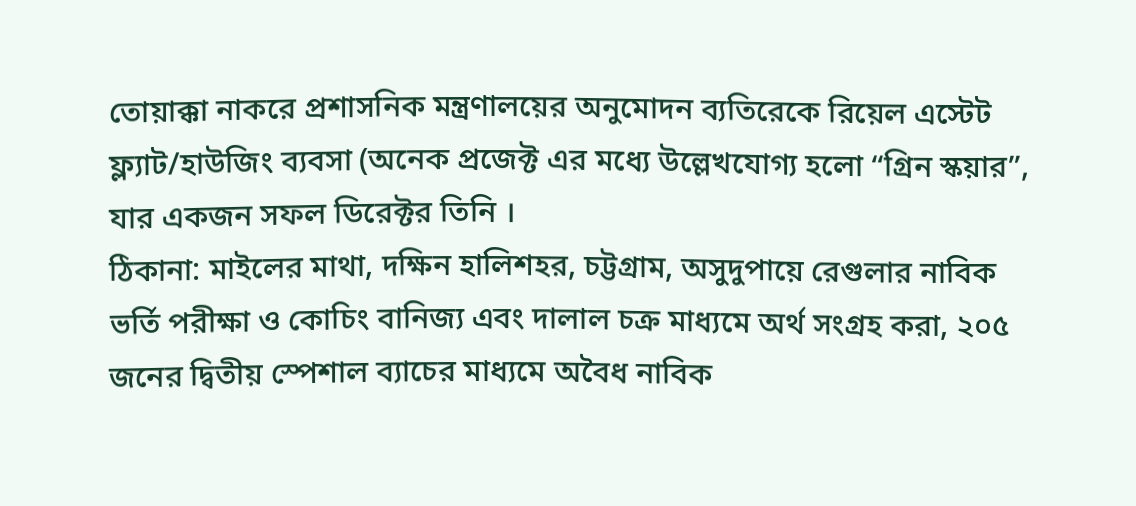তোয়াক্কা নাকরে প্রশাসনিক মন্ত্রণালয়ের অনুমোদন ব্যতিরেকে রিয়েল এস্টেট ফ্ল্যাট/হাউজিং ব্যবসা (অনেক প্রজেক্ট এর মধ্যে উল্লেখযোগ্য হলো “গ্রিন স্কয়ার”, যার একজন সফল ডিরেক্টর তিনি ।
ঠিকানা: মাইলের মাথা, দক্ষিন হালিশহর, চট্টগ্রাম, অসুদুপায়ে রেগুলার নাবিক ভর্তি পরীক্ষা ও কোচিং বানিজ্য এবং দালাল চক্র মাধ্যমে অর্থ সংগ্রহ করা, ২০৫ জনের দ্বিতীয় স্পেশাল ব্যাচের মাধ্যমে অবৈধ নাবিক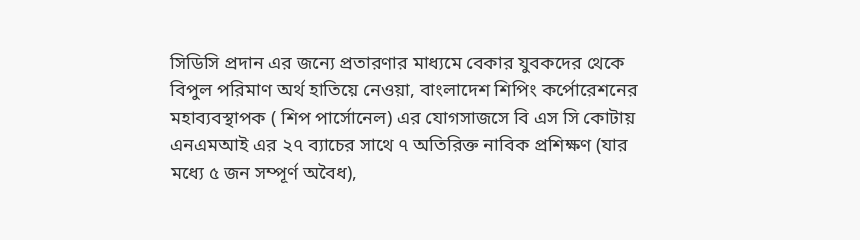সিডিসি প্রদান এর জন্যে প্রতারণার মাধ্যমে বেকার যুবকদের থেকে বিপুল পরিমাণ অর্থ হাতিয়ে নেওয়া, বাংলাদেশ শিপিং কর্পোরেশনের মহাব্যবস্থাপক ( শিপ পার্সোনেল) এর যোগসাজসে বি এস সি কোটায় এনএমআই এর ২৭ ব্যাচের সাথে ৭ অতিরিক্ত নাবিক প্রশিক্ষণ (যার মধ্যে ৫ জন সম্পূর্ণ অবৈধ),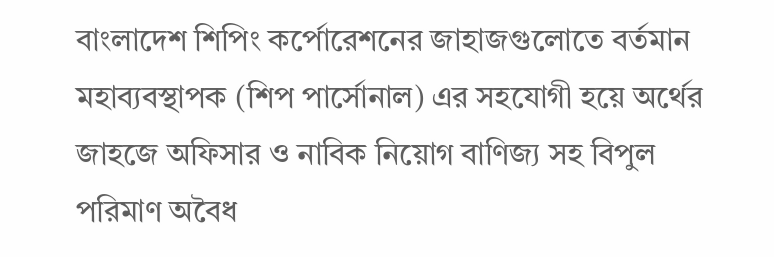বাংলাদেশ শিপিং কর্পোরেশনের জাহাজগুলোতে বর্তমান মহাব্যবস্থাপক (শিপ পার্সোনাল) এর সহযোগী হয়ে অর্থের জাহজে অফিসার ও নাবিক নিয়োগ বাণিজ্য সহ বিপুল পরিমাণ অবৈধ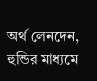অর্থ লেনদেন, হুন্ডির মাধ্যমে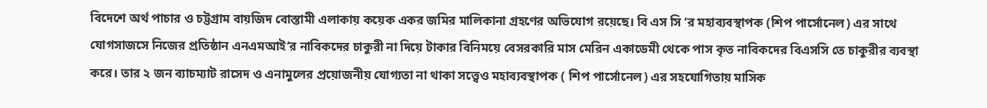বিদেশে অর্থ পাচার ও চট্টগ্রাম বায়জিদ বোস্তামী এলাকায় কয়েক একর জমির মালিকানা গ্রহণের অভিযোগ রয়েছে। বি এস সি ‘র মহাব্যবস্থাপক (শিপ পার্সোনেল) এর সাথে যোগসাজসে নিজের প্রতিষ্ঠান এনএমআই’র নাবিকদের চাকুরী না দিয়ে টাকার বিনিময়ে বেসরকারি মাস মেরিন একাডেমী থেকে পাস কৃত নাবিকদের বিএসসি তে চাকুরীর ব্যবস্থা করে। তার ২ জন ব্যাচম্যাট রাসেদ ও এনামুলের প্রয়োজনীয় যোগ্যতা না থাকা সত্ত্বেও মহাব্যবস্থাপক ( শিপ পার্সোনেল) এর সহযোগিতায় মাসিক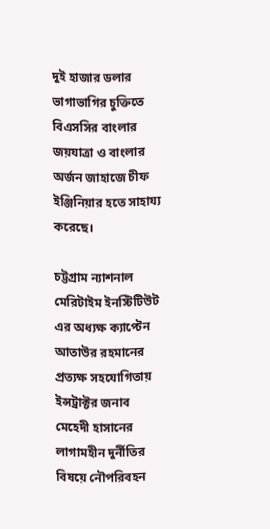দুই হাজার ডলার ভাগাভাগির চুক্তিতে বিএসসির বাংলার জয়যাত্রা ও বাংলার অর্জন জাহাজে চীফ ইঞ্জিনিয়ার হতে সাহায্য করেছে।

চট্টগ্রাম ন্যাশনাল মেরিটাইম ইনস্টিটিউট এর অধ্যক্ষ ক্যাপ্টেন আতাউর রহমানের প্রত্যক্ষ সহযোগিতায় ইন্সট্রাক্টর জনাব মেহেদী হাসানের লাগামহীন দুর্নীতির বিষয়ে নৌপরিবহন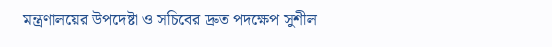মন্ত্রণালয়ের উপদেষ্টা ও সচিবের দ্রুত পদক্ষেপ সুশীল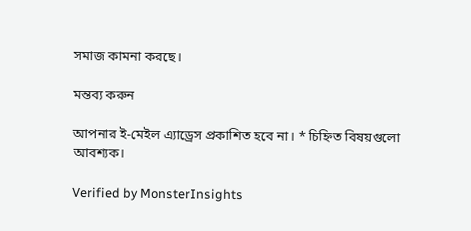সমাজ কামনা করছে।

মন্তব্য করুন

আপনার ই-মেইল এ্যাড্রেস প্রকাশিত হবে না। * চিহ্নিত বিষয়গুলো আবশ্যক।

Verified by MonsterInsights